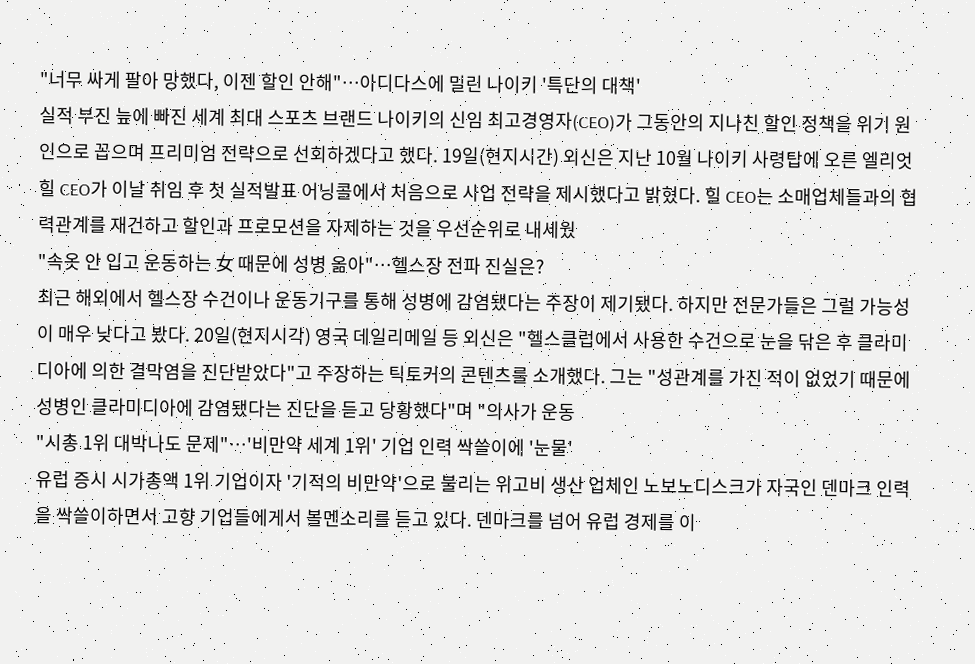"너무 싸게 팔아 망했다, 이젠 할인 안해"…아디다스에 밀린 나이키 '특단의 대책'
실적 부진 늪에 빠진 세계 최대 스포츠 브랜드 나이키의 신임 최고경영자(CEO)가 그동안의 지나친 할인 정책을 위기 원인으로 꼽으며 프리미엄 전략으로 선회하겠다고 했다. 19일(현지시간) 외신은 지난 10월 나이키 사령탑에 오른 엘리엇 힐 CEO가 이날 취임 후 첫 실적발표 어닝콜에서 처음으로 사업 전략을 제시했다고 밝혔다. 힐 CEO는 소매업체들과의 협력관계를 재건하고 할인과 프로모션을 자제하는 것을 우선순위로 내세웠
"속옷 안 입고 운동하는 女 때문에 성병 옮아"…헬스장 전파 진실은?
최근 해외에서 헬스장 수건이나 운동기구를 통해 성병에 감염됐다는 주장이 제기됐다. 하지만 전문가들은 그럴 가능성이 매우 낮다고 봤다. 20일(현지시각) 영국 데일리메일 등 외신은 "헬스클럽에서 사용한 수건으로 눈을 닦은 후 클라미디아에 의한 결막염을 진단받았다"고 주장하는 틱토커의 콘텐츠를 소개했다. 그는 "성관계를 가진 적이 없었기 때문에 성병인 클라미디아에 감염됐다는 진단을 듣고 당황했다"며 "의사가 운동
"시총 1위 대박나도 문제"…'비만약 세계 1위' 기업 인력 싹쓸이에 '눈물'
유럽 증시 시가총액 1위 기업이자 '기적의 비만약'으로 불리는 위고비 생산 업체인 노보노디스크가 자국인 덴마크 인력을 싹쓸이하면서 고향 기업들에게서 볼멘소리를 듣고 있다. 덴마크를 넘어 유럽 경제를 이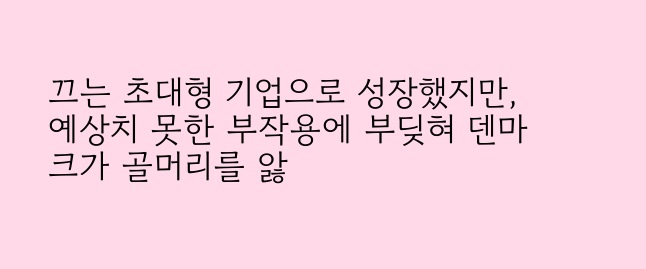끄는 초대형 기업으로 성장했지만, 예상치 못한 부작용에 부딪혀 덴마크가 골머리를 앓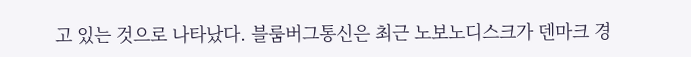고 있는 것으로 나타났다. 블룸버그통신은 최근 노보노디스크가 덴마크 경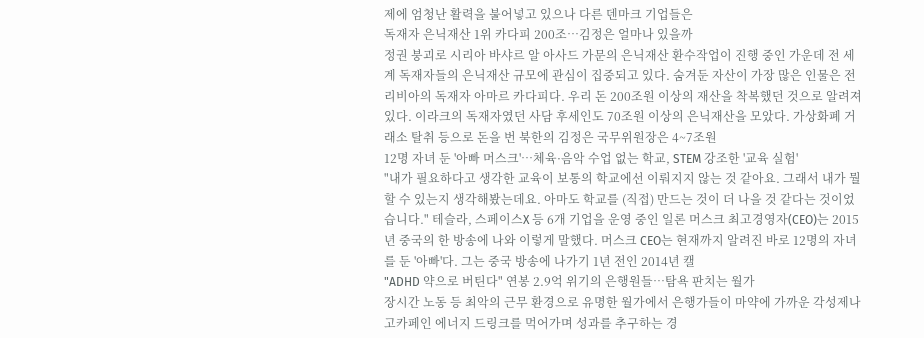제에 엄청난 활력을 불어넣고 있으나 다른 덴마크 기업들은
독재자 은닉재산 1위 카다피 200조…김정은 얼마나 있을까
정권 붕괴로 시리아 바샤르 알 아사드 가문의 은닉재산 환수작업이 진행 중인 가운데 전 세계 독재자들의 은닉재산 규모에 관심이 집중되고 있다. 숨겨둔 자산이 가장 많은 인물은 전 리비아의 독재자 아마르 카다피다. 우리 돈 200조원 이상의 재산을 착복했던 것으로 알려져있다. 이라크의 독재자였던 사담 후세인도 70조원 이상의 은닉재산을 모았다. 가상화폐 거래소 탈취 등으로 돈을 번 북한의 김정은 국무위원장은 4~7조원
12명 자녀 둔 '아빠 머스크'…체육·음악 수업 없는 학교, STEM 강조한 '교육 실험'
"내가 필요하다고 생각한 교육이 보통의 학교에선 이뤄지지 않는 것 같아요. 그래서 내가 뭘 할 수 있는지 생각해봤는데요. 아마도 학교를 (직접) 만드는 것이 더 나을 것 같다는 것이었습니다." 테슬라, 스페이스X 등 6개 기업을 운영 중인 일론 머스크 최고경영자(CEO)는 2015년 중국의 한 방송에 나와 이렇게 말했다. 머스크 CEO는 현재까지 알려진 바로 12명의 자녀를 둔 '아빠'다. 그는 중국 방송에 나가기 1년 전인 2014년 캘
"ADHD 약으로 버틴다" 연봉 2.9억 위기의 은행원들…탐욕 판치는 월가
장시간 노동 등 최악의 근무 환경으로 유명한 월가에서 은행가들이 마약에 가까운 각성제나 고카페인 에너지 드링크를 먹어가며 성과를 추구하는 경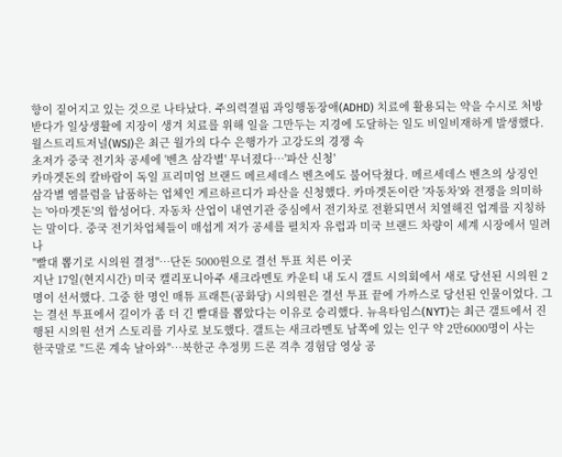향이 짙어지고 있는 것으로 나타났다. 주의력결핍 과잉행동장애(ADHD) 치료에 활용되는 약을 수시로 처방받다가 일상생활에 지장이 생겨 치료를 위해 일을 그만두는 지경에 도달하는 일도 비일비재하게 발생했다. 월스트리트저널(WSJ)은 최근 월가의 다수 은행가가 고강도의 경쟁 속
초저가 중국 전기차 공세에 '벤츠 삼각별' 무너졌다…'파산 신청'
카마겟돈의 칼바람이 독일 프리미엄 브랜드 메르세데스 벤츠에도 불어닥쳤다. 메르세데스 벤츠의 상징인 삼각별 엠블럼을 납품하는 업체인 게르하르디가 파산을 신청했다. 카마겟돈이란 '자동차'와 전쟁을 의미하는 '아마겟돈'의 합성어다. 자동차 산업이 내연기관 중심에서 전기차로 전환되면서 치열해진 업계를 지칭하는 말이다. 중국 전기차업체들이 매섭게 저가 공세를 펼치자 유럽과 미국 브랜드 차량이 세계 시장에서 밀려나
"빨대 뽑기로 시의원 결정"…단돈 5000원으로 결선 투표 치른 이곳
지난 17일(현지시간) 미국 캘리포니아주 새크라멘토 카운티 내 도시 갤트 시의회에서 새로 당선된 시의원 2명이 선서했다. 그중 한 명인 매튜 프래튼(공화당) 시의원은 결선 투표 끝에 가까스로 당선된 인물이었다. 그는 결선 투표에서 길이가 좀 더 긴 빨대를 뽑았다는 이유로 승리했다. 뉴욕타임스(NYT)는 최근 갤트에서 진행된 시의원 선거 스토리를 기사로 보도했다. 갤트는 새크라멘토 남쪽에 있는 인구 약 2만6000명이 사는
한국말로 "드론 계속 날아와"…북한군 추정男 드론 격추 경험담 영상 공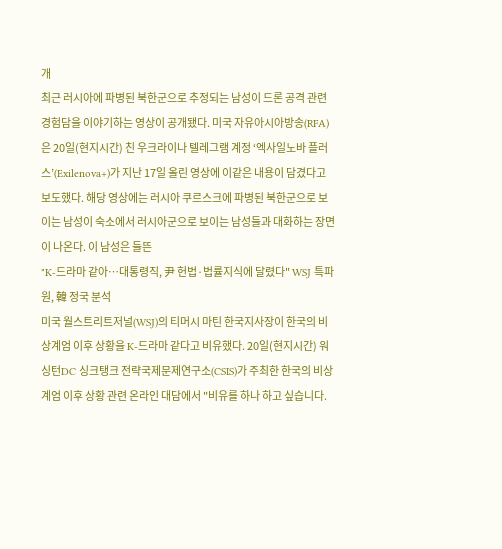개
최근 러시아에 파병된 북한군으로 추정되는 남성이 드론 공격 관련 경험담을 이야기하는 영상이 공개됐다. 미국 자유아시아방송(RFA)은 20일(현지시간) 친 우크라이나 텔레그램 계정 ‘엑사일노바 플러스’(Exilenova+)가 지난 17일 올린 영상에 이같은 내용이 담겼다고 보도했다. 해당 영상에는 러시아 쿠르스크에 파병된 북한군으로 보이는 남성이 숙소에서 러시아군으로 보이는 남성들과 대화하는 장면이 나온다. 이 남성은 들뜬
"K-드라마 같아…대통령직, 尹 헌법·법률지식에 달렸다" WSJ 특파원, 韓 정국 분석
미국 월스트리트저널(WSJ)의 티머시 마틴 한국지사장이 한국의 비상계엄 이후 상황을 K-드라마 같다고 비유했다. 20일(현지시간) 워싱턴DC 싱크탱크 전략국제문제연구소(CSIS)가 주최한 한국의 비상계엄 이후 상황 관련 온라인 대담에서 "비유를 하나 하고 싶습니다.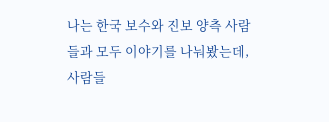나는 한국 보수와 진보 양측 사람들과 모두 이야기를 나눠봤는데, 사람들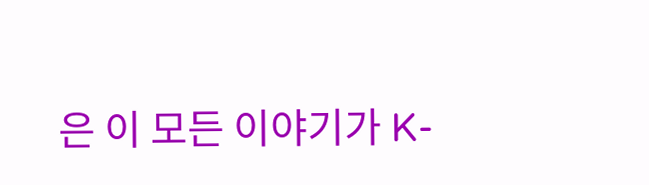은 이 모든 이야기가 K-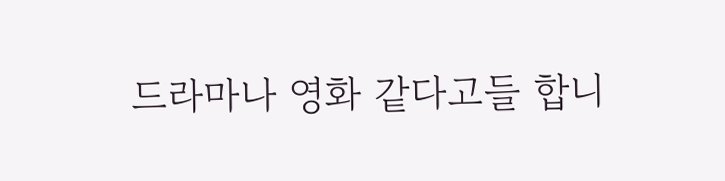드라마나 영화 같다고들 합니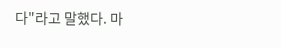다"라고 말했다. 마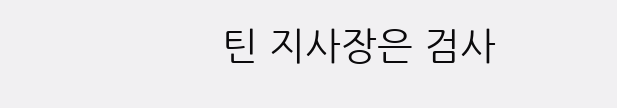틴 지사장은 검사